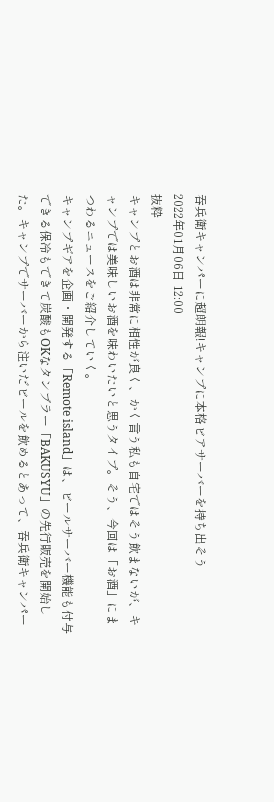吞兵衛キャンパーに超朗報!キャンプに本格ビアサーバーを持ち出そう
2022年01月06日 12:00
抜粋
キャンプとお酒は非常に相性が良く、かく言う私も自宅ではそう飲まないが、キャンプでは美味しいお酒を味わいたいと思うタイプ。そう、今回は「お酒」にまつわるニュースをご紹介していく。
キャンプギアを企画・開発する「Remote island」は、ビールサーバー機能も付与できる保冷もできて炭酸もOKなタンブラー「BAKUSYU」の先行販売を開始した。キャンプでサーバーから注いだビールを飲めるとあって、吞兵衛キャンパー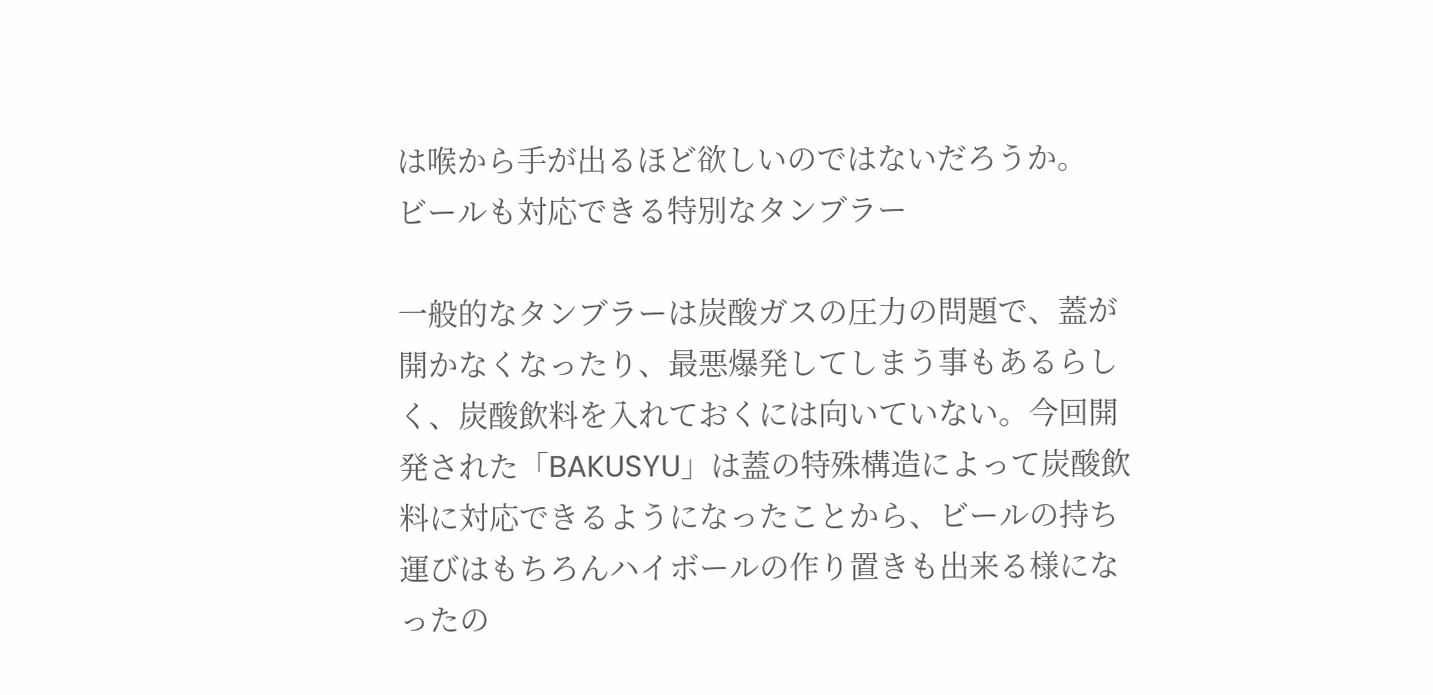は喉から手が出るほど欲しいのではないだろうか。
ビールも対応できる特別なタンブラー

一般的なタンブラーは炭酸ガスの圧力の問題で、蓋が開かなくなったり、最悪爆発してしまう事もあるらしく、炭酸飲料を入れておくには向いていない。今回開発された「BAKUSYU」は蓋の特殊構造によって炭酸飲料に対応できるようになったことから、ビールの持ち運びはもちろんハイボールの作り置きも出来る様になったの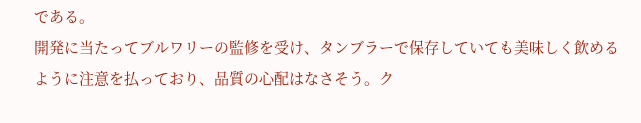である。
開発に当たってブルワリーの監修を受け、タンブラーで保存していても美味しく飲めるように注意を払っており、品質の心配はなさそう。ク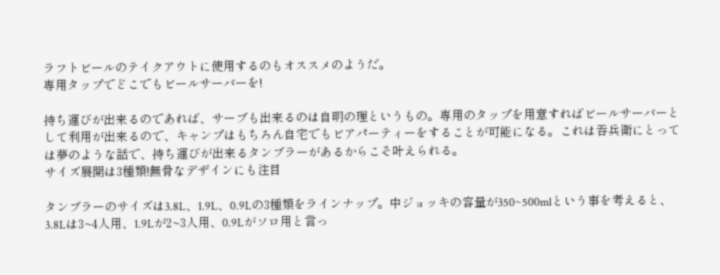ラフトビールのテイクアウトに使用するのもオススメのようだ。
専用タップでどこでもビールサーバーを!

持ち運びが出来るのであれば、サーブも出来るのは自明の理というもの。専用のタップを用意すればビールサーバーとして利用が出来るので、キャンプはもちろん自宅でもビアパーティーをすることが可能になる。これは吞兵衛にとっては夢のような話で、持ち運びが出来るタンブラーがあるからこそ叶えられる。
サイズ展開は3種類!無骨なデザインにも注目

タンブラーのサイズは3.8L、1.9L、0.9Lの3種類をラインナップ。中ジョッキの容量が350~500mlという事を考えると、3.8Lは3~4人用、1.9Lが2~3人用、0.9Lがソロ用と言っ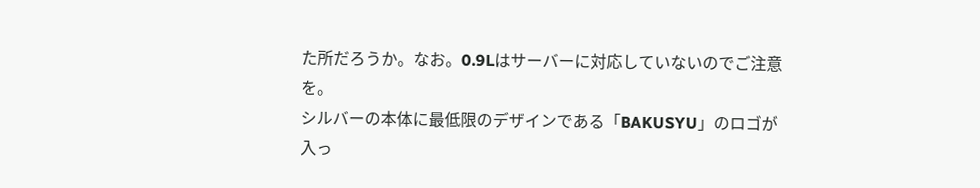た所だろうか。なお。0.9Lはサーバーに対応していないのでご注意を。
シルバーの本体に最低限のデザインである「BAKUSYU」のロゴが入っ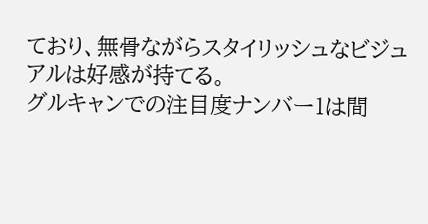ており、無骨ながらスタイリッシュなビジュアルは好感が持てる。
グルキャンでの注目度ナンバー1は間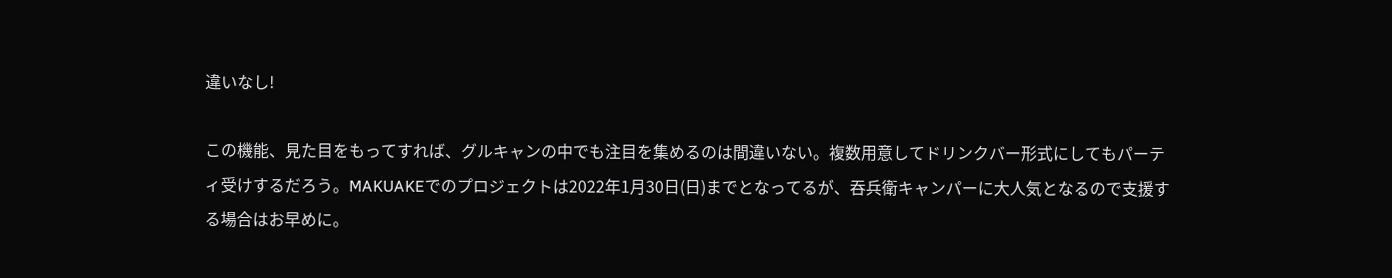違いなし!

この機能、見た目をもってすれば、グルキャンの中でも注目を集めるのは間違いない。複数用意してドリンクバー形式にしてもパーティ受けするだろう。MAKUAKEでのプロジェクトは2022年1月30日(日)までとなってるが、吞兵衛キャンパーに大人気となるので支援する場合はお早めに。